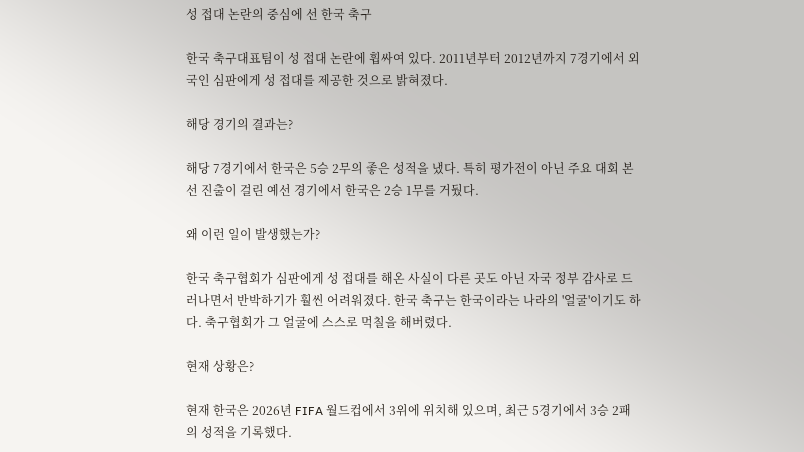성 접대 논란의 중심에 선 한국 축구

한국 축구대표팀이 성 접대 논란에 휩싸여 있다. 2011년부터 2012년까지 7경기에서 외국인 심판에게 성 접대를 제공한 것으로 밝혀졌다.

해당 경기의 결과는?

해당 7경기에서 한국은 5승 2무의 좋은 성적을 냈다. 특히 평가전이 아닌 주요 대회 본선 진출이 걸린 예선 경기에서 한국은 2승 1무를 거뒀다.

왜 이런 일이 발생했는가?

한국 축구협회가 심판에게 성 접대를 해온 사실이 다른 곳도 아닌 자국 정부 감사로 드러나면서 반박하기가 훨씬 어려워졌다. 한국 축구는 한국이라는 나라의 '얼굴'이기도 하다. 축구협회가 그 얼굴에 스스로 먹칠을 해버렸다.

현재 상황은?

현재 한국은 2026년 FIFA 월드컵에서 3위에 위치해 있으며, 최근 5경기에서 3승 2패의 성적을 기록했다.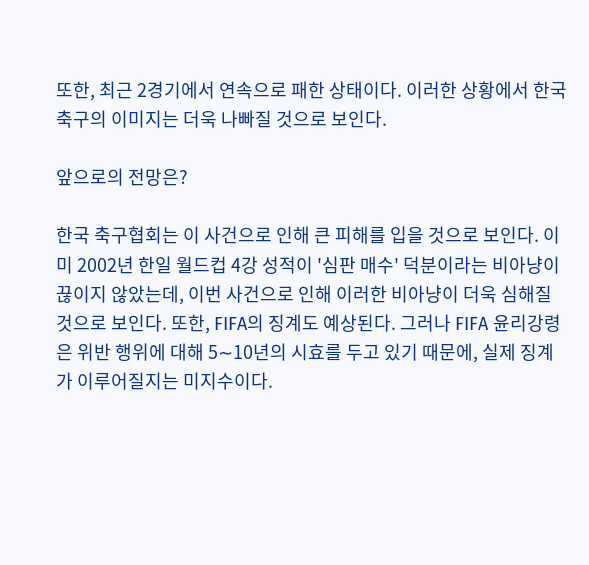또한, 최근 2경기에서 연속으로 패한 상태이다. 이러한 상황에서 한국 축구의 이미지는 더욱 나빠질 것으로 보인다.

앞으로의 전망은?

한국 축구협회는 이 사건으로 인해 큰 피해를 입을 것으로 보인다. 이미 2002년 한일 월드컵 4강 성적이 '심판 매수' 덕분이라는 비아냥이 끊이지 않았는데, 이번 사건으로 인해 이러한 비아냥이 더욱 심해질 것으로 보인다. 또한, FIFA의 징계도 예상된다. 그러나 FIFA 윤리강령은 위반 행위에 대해 5∼10년의 시효를 두고 있기 때문에, 실제 징계가 이루어질지는 미지수이다.